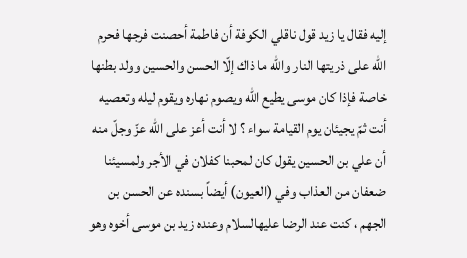إليه فقال يا زيد قول ناقلي الكوفة أن فاطمة أحصنت فرجها فحرم الله على ذريتها النار والله ما ذاك إلّا الحسن والحسين وولد بطنها خاصة فإذا كان موسى يطيع الله ويصوم نهاره ويقوم ليله وتعصيه أنت ثمّ يجيئان يوم القيامة سواء ؟ لا أنت أعز على الله عزّ وجلّ منه أن علي بن الحسين يقول كان لمحبنا كفلان في الأجر ولمسيئنا ضعفان من العذاب وفي (العيون) أيضاً بسنده عن الحسن بن الجهم ، كنت عند الرضا عليهالسلام وعنده زيد بن موسى أخوه وهو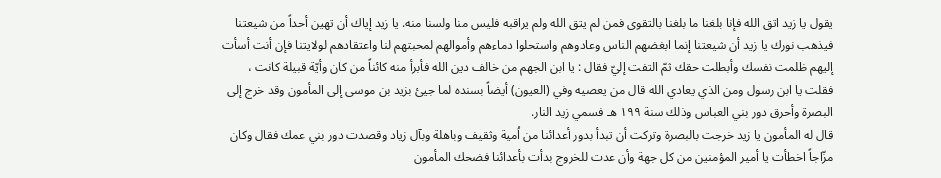يقول يا زيد اتق الله فإنا بلغنا ما بلغنا بالتقوى فمن لم يتق الله ولم يراقبه فليس منا ولسنا منه. يا زيد إياك أن تهين أحداً من شيعتنا فيذهب نورك يا زيد أن شيعتنا إنما ابغضهم الناس وعادوهم واستحلوا دماءهم وأموالهم لمحبتهم لنا واعتقادهم لولايتنا فإن أنت أسأت إليهم ظلمت نفسك وأبطلت حقك ثمّ التفت إليّ فقال : يا ابن الجهم من خالف دين الله فأبرأ منه كائناً من كان وأيّة قبيلة كانت ، فقلت يا ابن رسول ومن الذي يعادي الله قال من يعصيه وفي (العيون) أيضاً بسنده لما جيئ بزيد بن موسى إلى المأمون وقد خرج إلى البصرة وأحرق دور بني العباس وذلك سنة ١٩٩ هـ فسمي زيد النار.
قال له المأمون يا زيد خرجت بالبصرة وتركت أن تبدأ بدور أعدائنا من اُمية وثقيف وباهلة وبآل زياد وقصدت دور بني عمك فقال وكان مزّاجاً اخطأت يا أمير المؤمنين من كل جهة وأن عدت للخروج بدأت بأعدائنا فضحك المأمون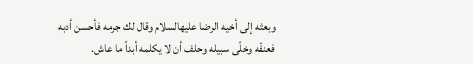وبعثه إلى أخيه الرضا عليهالسلام وقال لك جرمه فأحسن أدبه فعنفّه وخلّى سبيله وحلف أن لا يكلمه أبداً ما عاش.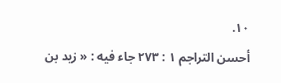١٠.
أحسن التراجم ١ : ٢٧٣ جاء فيه : « زيد بن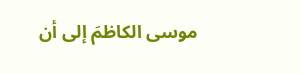موسى الكاظمَ إلى أن